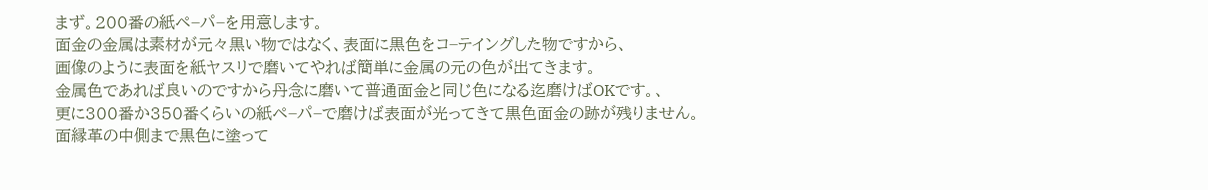まず。200番の紙ペ−パ−を用意します。
面金の金属は素材が元々黒い物ではなく、表面に黒色をコ−テイングした物ですから、
画像のように表面を紙ヤスリで磨いてやれば簡単に金属の元の色が出てきます。
金属色であれば良いのですから丹念に磨いて普通面金と同じ色になる迄磨けばOKです。、
更に300番か350番くらいの紙ペ−パ−で磨けば表面が光ってきて黒色面金の跡が残りません。
面縁革の中側まで黒色に塗って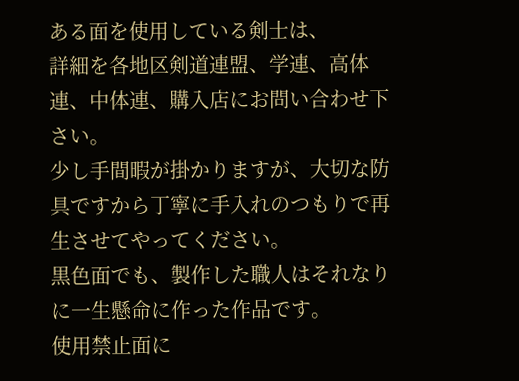ある面を使用している剣士は、
詳細を各地区剣道連盟、学連、高体連、中体連、購入店にお問い合わせ下さい。
少し手間暇が掛かりますが、大切な防具ですから丁寧に手入れのつもりで再生させてやってください。
黒色面でも、製作した職人はそれなりに一生懸命に作った作品です。
使用禁止面に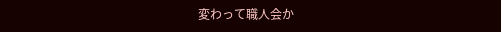変わって職人会か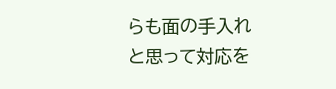らも面の手入れと思って対応を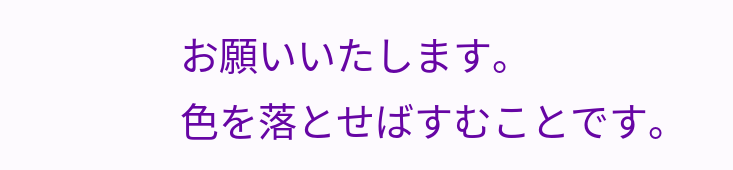お願いいたします。
色を落とせばすむことです。